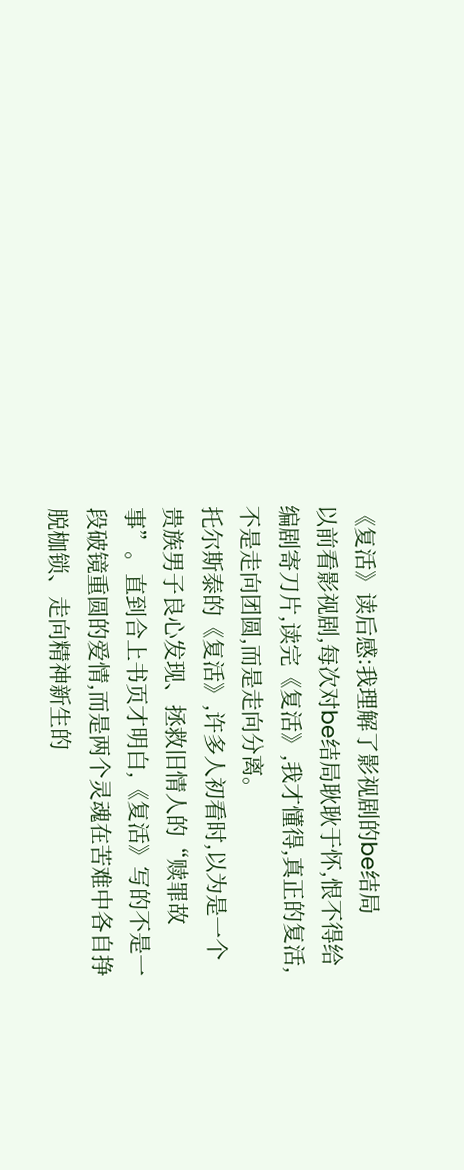《复活》读后感:我理解了影视剧的be结局
以前看影视剧,每次对be结局耿耿于怀,恨不得给编剧寄刀片,读完《复活》,我才懂得,真正的复活,不是走向团圆,而是走向分离。
托尔斯泰的《复活》,许多人初看时,以为是一个贵族男子良心发现、拯救旧情人的“赎罪故事”。直到合上书页才明白,《复活》写的不是一段破镜重圆的爱情,而是两个灵魂在苦难中各自挣脱枷锁、走向精神新生的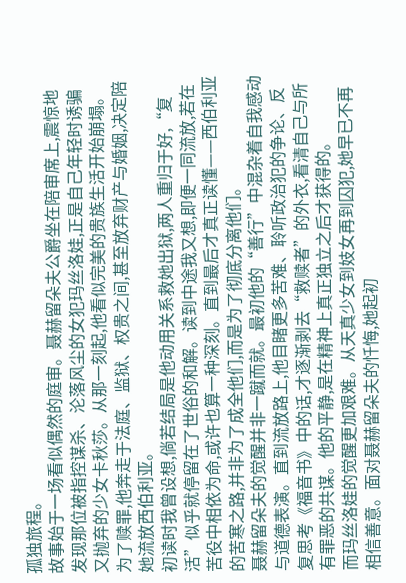孤独旅程。
故事始于一场看似偶然的庭审。聂赫留朵夫公爵坐在陪审席上,震惊地发现那位被指控谋杀、沦落风尘的女犯玛丝洛娃,正是自己年轻时诱骗又抛弃的少女卡秋莎。从那一刻起,他看似完美的贵族生活开始崩塌。为了赎罪,他奔走于法庭、监狱、权贵之间,甚至放弃财产与婚姻,决定陪她流放西伯利亚。
初读时我曾设想,倘若结局是他动用关系救她出狱,两人重归于好,“复活”似乎就停留在了世俗的和解。读到中途我又想,即便一同流放,若在苦役中相依为命,或许也算一种深刻。直到最后才真正读懂——西伯利亚的苦寒之路,并非为了成全他们,而是为了彻底分离他们。
聂赫留朵夫的觉醒并非一蹴而就。最初他的“善行”中混杂着自我感动与道德表演。直到流放路上,他目睹更多苦难、聆听政治犯的争论、反复思考《福音书》中的话,才逐渐剥去“救赎者”的外衣,看清自己与所有罪恶的共谋。他的平静,是在精神上真正独立之后才获得的。
而玛丝洛娃的觉醒更加艰难。从天真少女到妓女再到囚犯,她早已不再相信善意。面对聂赫留朵夫的忏悔,她起初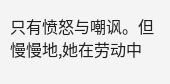只有愤怒与嘲讽。但慢慢地,她在劳动中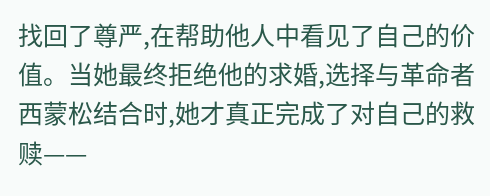找回了尊严,在帮助他人中看见了自己的价值。当她最终拒绝他的求婚,选择与革命者西蒙松结合时,她才真正完成了对自己的救赎——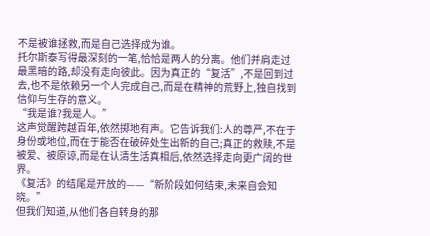不是被谁拯救,而是自己选择成为谁。
托尔斯泰写得最深刻的一笔,恰恰是两人的分离。他们并肩走过最黑暗的路,却没有走向彼此。因为真正的“复活”,不是回到过去,也不是依赖另一个人完成自己,而是在精神的荒野上,独自找到信仰与生存的意义。
“我是谁?我是人。”
这声觉醒跨越百年,依然掷地有声。它告诉我们:人的尊严,不在于身份或地位,而在于能否在破碎处生出新的自己;真正的救赎,不是被爱、被原谅,而是在认清生活真相后,依然选择走向更广阔的世界。
《复活》的结尾是开放的——“新阶段如何结束,未来自会知晓。”
但我们知道,从他们各自转身的那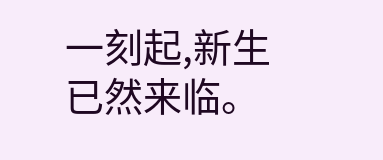一刻起,新生已然来临。